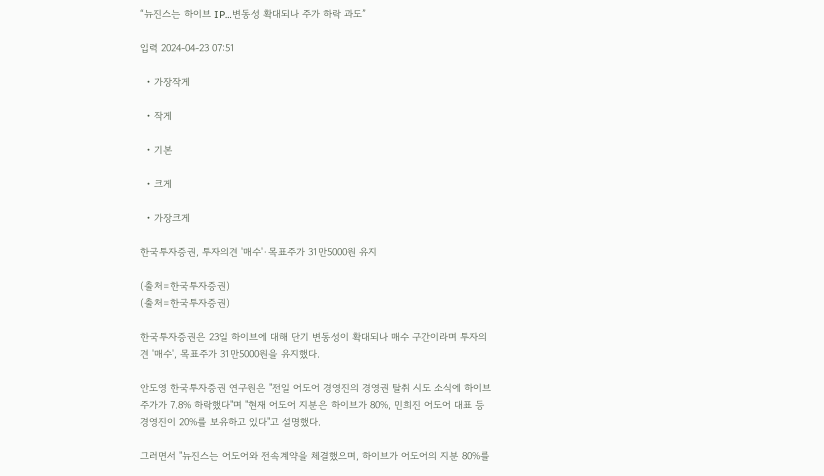“뉴진스는 하이브 IP…변동성 확대되나 주가 하락 과도”

입력 2024-04-23 07:51

  • 가장작게

  • 작게

  • 기본

  • 크게

  • 가장크게

한국투자증권, 투자의견 '매수'·목표주가 31만5000원 유지

(출처=한국투자증권)
(출처=한국투자증권)

한국투자증권은 23일 하이브에 대해 단기 변동성이 확대되나 매수 구간이라며 투자의견 '매수', 목표주가 31만5000원을 유지했다.

안도영 한국투자증권 연구원은 "전일 어도어 경영진의 경영권 탈취 시도 소식에 하이브 주가가 7.8% 하락했다"며 "현재 어도어 지분은 하이브가 80%, 민희진 어도어 대표 등 경영진이 20%를 보유하고 있다"고 설명했다.

그러면서 "뉴진스는 어도어와 전속계약을 체결했으며, 하이브가 어도어의 지분 80%를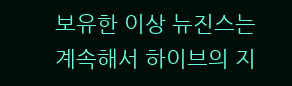보유한 이상 뉴진스는 계속해서 하이브의 지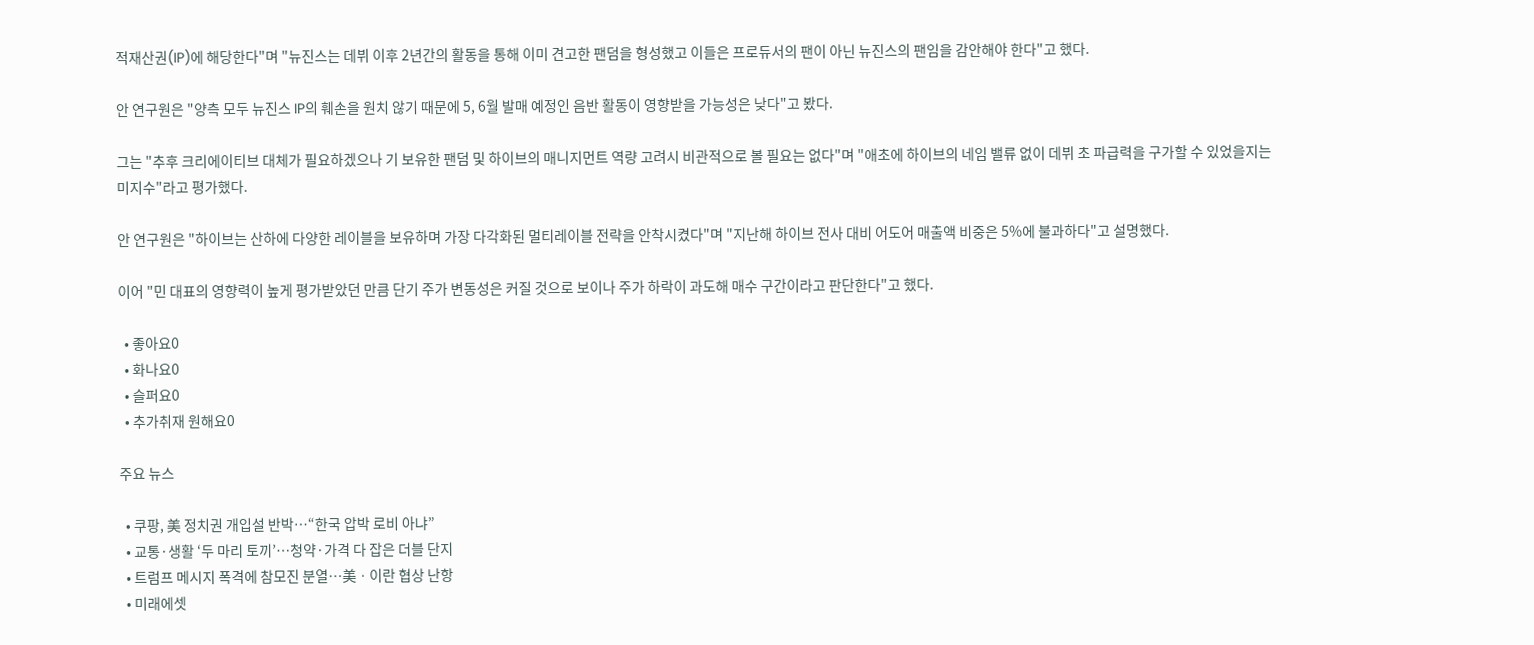적재산권(IP)에 해당한다"며 "뉴진스는 데뷔 이후 2년간의 활동을 통해 이미 견고한 팬덤을 형성했고 이들은 프로듀서의 팬이 아닌 뉴진스의 팬임을 감안해야 한다"고 했다.

안 연구원은 "양측 모두 뉴진스 IP의 훼손을 원치 않기 때문에 5, 6월 발매 예정인 음반 활동이 영향받을 가능성은 낮다"고 봤다.

그는 "추후 크리에이티브 대체가 필요하겠으나 기 보유한 팬덤 및 하이브의 매니지먼트 역량 고려시 비관적으로 볼 필요는 없다"며 "애초에 하이브의 네임 밸류 없이 데뷔 초 파급력을 구가할 수 있었을지는 미지수"라고 평가했다.

안 연구원은 "하이브는 산하에 다양한 레이블을 보유하며 가장 다각화된 멀티레이블 전략을 안착시켰다"며 "지난해 하이브 전사 대비 어도어 매출액 비중은 5%에 불과하다"고 설명했다.

이어 "민 대표의 영향력이 높게 평가받았던 만큼 단기 주가 변동성은 커질 것으로 보이나 주가 하락이 과도해 매수 구간이라고 판단한다"고 했다.

  • 좋아요0
  • 화나요0
  • 슬퍼요0
  • 추가취재 원해요0

주요 뉴스

  • 쿠팡, 美 정치권 개입설 반박⋯“한국 압박 로비 아냐”
  • 교통·생활 ‘두 마리 토끼’⋯청약·가격 다 잡은 더블 단지
  • 트럼프 메시지 폭격에 참모진 분열⋯美ㆍ이란 협상 난항
  • 미래에셋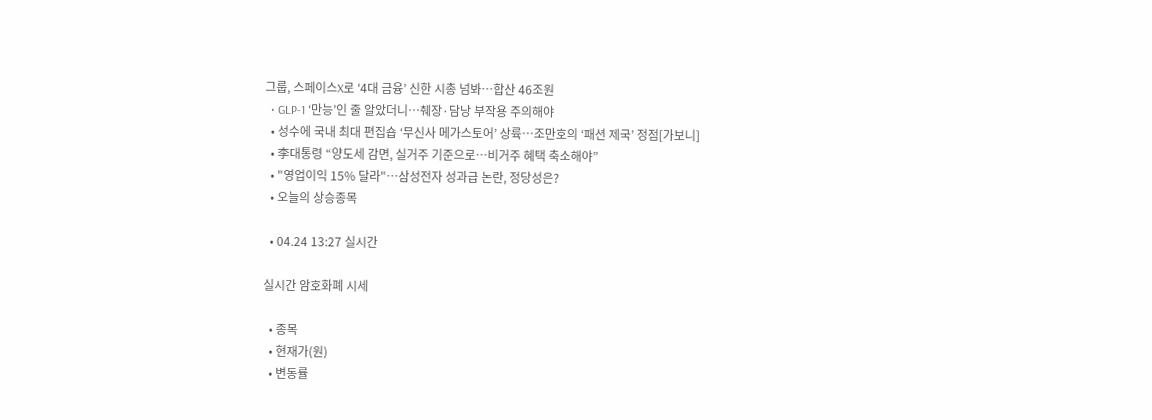그룹, 스페이스X로 ‘4대 금융’ 신한 시총 넘봐⋯합산 46조원
  • GLP-1 ‘만능’인 줄 알았더니…췌장·담낭 부작용 주의해야
  • 성수에 국내 최대 편집숍 ‘무신사 메가스토어’ 상륙…조만호의 ‘패션 제국’ 정점[가보니]
  • 李대통령 “양도세 감면, 실거주 기준으로…비거주 혜택 축소해야”
  • "영업이익 15% 달라"…삼성전자 성과급 논란, 정당성은?
  • 오늘의 상승종목

  • 04.24 13:27 실시간

실시간 암호화폐 시세

  • 종목
  • 현재가(원)
  • 변동률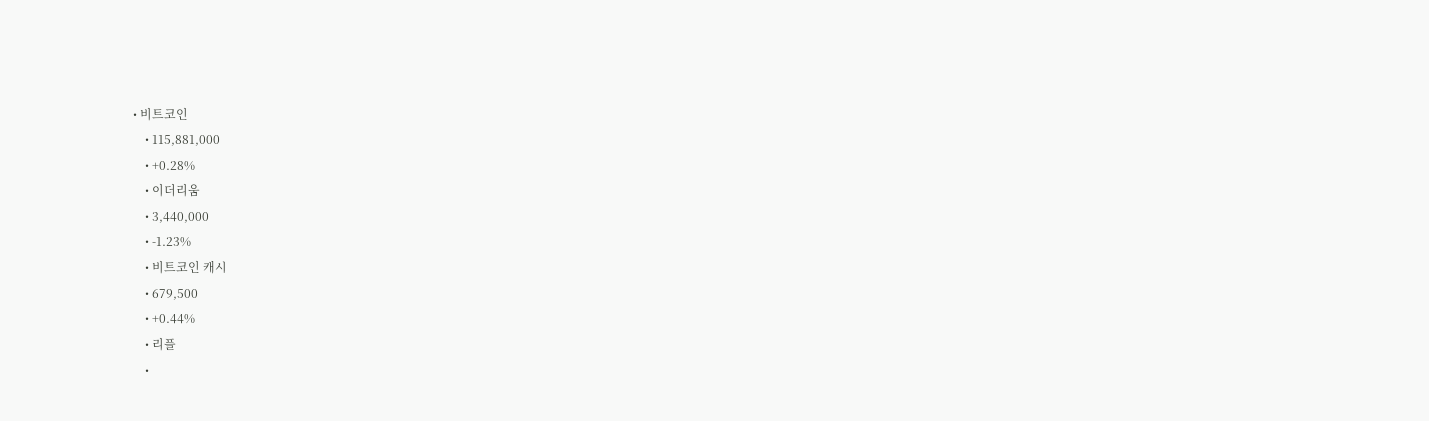• 비트코인
    • 115,881,000
    • +0.28%
    • 이더리움
    • 3,440,000
    • -1.23%
    • 비트코인 캐시
    • 679,500
    • +0.44%
    • 리플
    •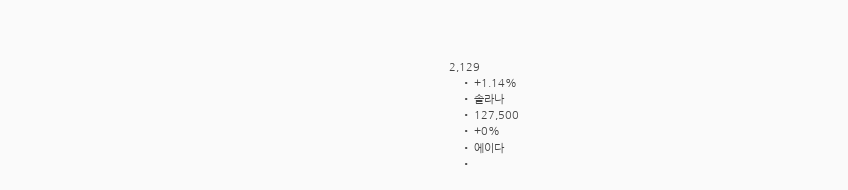2,129
    • +1.14%
    • 솔라나
    • 127,500
    • +0%
    • 에이다
    •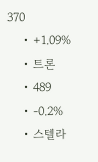370
    • +1.09%
    • 트론
    • 489
    • -0.2%
    • 스텔라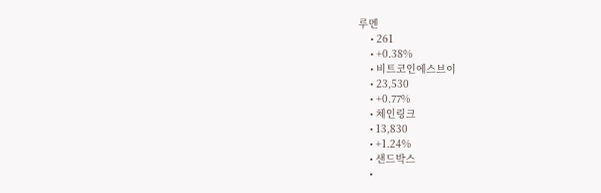루멘
    • 261
    • +0.38%
    • 비트코인에스브이
    • 23,530
    • +0.77%
    • 체인링크
    • 13,830
    • +1.24%
    • 샌드박스
    •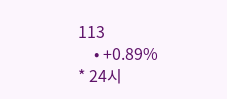113
    • +0.89%
* 24시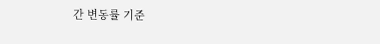간 변동률 기준